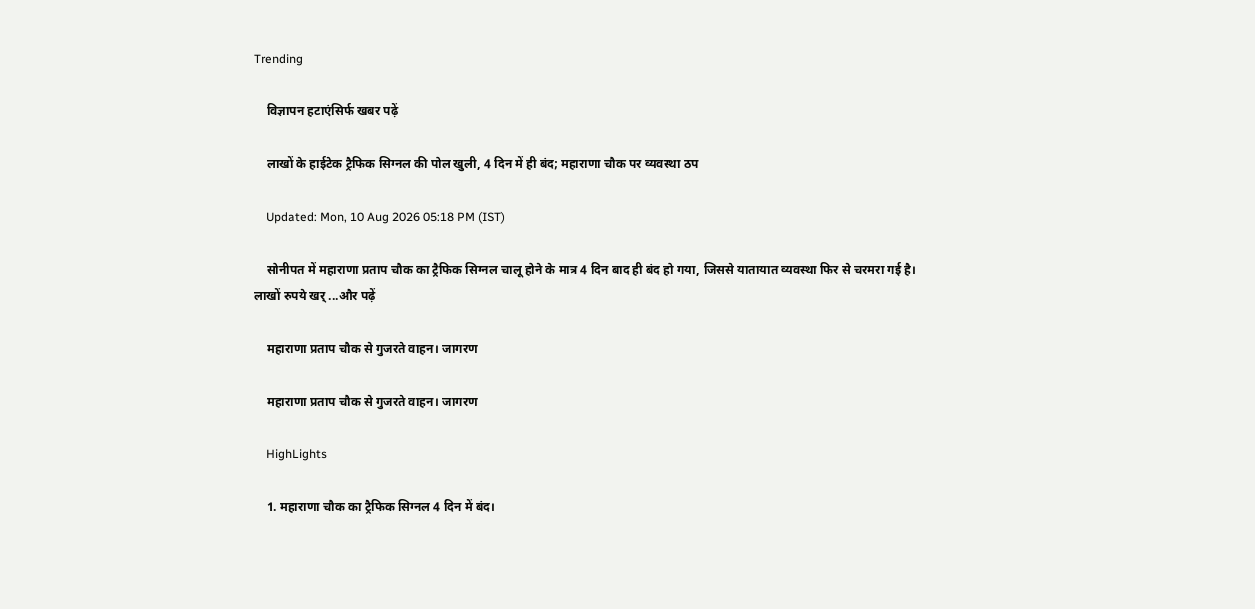Trending

    विज्ञापन हटाएंसिर्फ खबर पढ़ें

    लाखों के हाईटेक ट्रैफिक सिग्नल की पोल खुली, 4 दिन में ही बंद; महाराणा चौक पर व्यवस्था ठप

    Updated: Mon, 10 Aug 2026 05:18 PM (IST)

    सोनीपत में महाराणा प्रताप चौक का ट्रैफिक सिग्नल चालू होने के मात्र 4 दिन बाद ही बंद हो गया, जिससे यातायात व्यवस्था फिर से चरमरा गई है। लाखों रुपये खर् ...और पढ़ें

    महाराणा प्रताप चौक से गुजरते वाहन। जागरण

    महाराणा प्रताप चौक से गुजरते वाहन। जागरण

    HighLights

    1. महाराणा चौक का ट्रैफिक सिग्नल 4 दिन में बंद।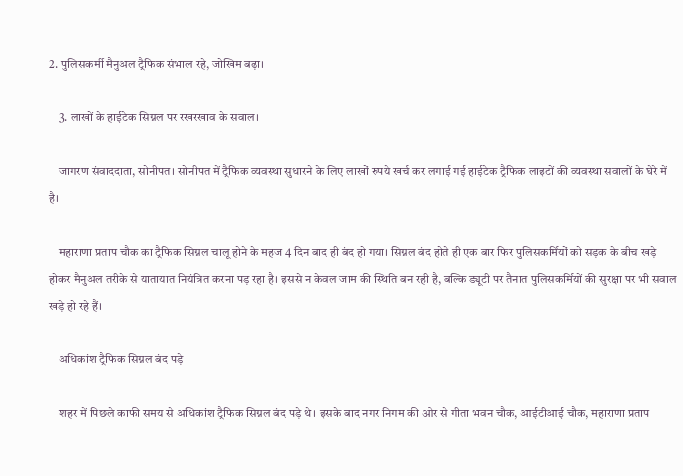2. पुलिसकर्मी मैनुअल ट्रैफिक संभाल रहे, जोखिम बढ़ा।

    3. लाखों के हाईटेक सिग्नल पर रखरखाव के सवाल।

    जागरण संवाददाता, सोनीपत। सोनीपत में ट्रैफिक व्यवस्था सुधारने के लिए लाखों रुपये खर्च कर लगाई गई हाईटेक ट्रैफिक लाइटों की व्यवस्था सवालों के घेरे में है।

    महाराणा प्रताप चौक का ट्रैफिक सिग्नल चालू होने के महज 4 दिन बाद ही बंद हो गया। सिग्नल बंद होते ही एक बार फिर पुलिसकर्मियों को सड़क के बीच खड़े होकर मैनुअल तरीके से यातायात नियंत्रित करना पड़ रहा है। इससे न केवल जाम की स्थिति बन रही है, बल्कि ड्यूटी पर तैनात पुलिसकर्मियों की सुरक्षा पर भी सवाल खड़े हो रहे हैं।

    अधिकांश ट्रैफिक सिग्नल बंद पड़े

    शहर में पिछले काफी समय से अधिकांश ट्रैफिक सिग्नल बंद पड़े थे। इसके बाद नगर निगम की ओर से गीता भवन चौक, आईटीआई चौक, महाराणा प्रताप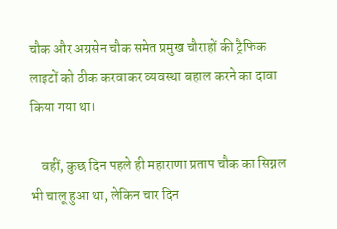चौक और अग्रसेन चौक समेत प्रमुख चौराहों की ट्रैफिक लाइटों को ठीक करवाकर व्यवस्था बहाल करने का दावा किया गया था।

    वहीं, कुछ दिन पहले ही महाराणा प्रताप चौक का सिग्नल भी चालू हुआ था, लेकिन चार दिन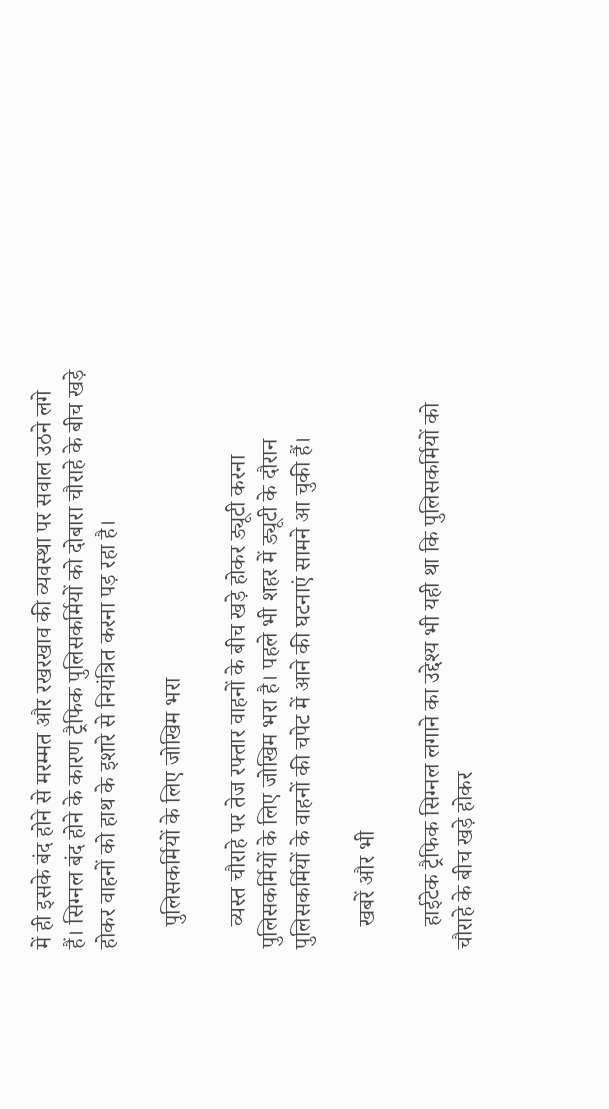में ही इसके बंद होने से मरम्मत और रखरखाव की व्यवस्था पर सवाल उठने लगे हैं। सिग्नल बंद होने के कारण ट्रैफिक पुलिसकर्मियों को दोबारा चौराहे के बीच खड़े होकर वाहनों को हाथ के इशारे से नियंत्रित करना पड़ रहा है।

    पुलिसकर्मियों के लिए जोखिम भरा

    व्यस्त चौराहे पर तेज रफ्तार वाहनों के बीच खड़े होकर ड्यूटी करना पुलिसकर्मियों के लिए जोखिम भरा है। पहले भी शहर में ड्यूटी के दौरान पुलिसकर्मियों के वाहनों की चपेट में आने की घटनाएं सामने आ चुकी हैं।

    खबरें और भी

    हाईटेक ट्रैफिक सिग्नल लगाने का उद्देश्य भी यही था कि पुलिसकर्मियों को चौराहे के बीच खड़े होकर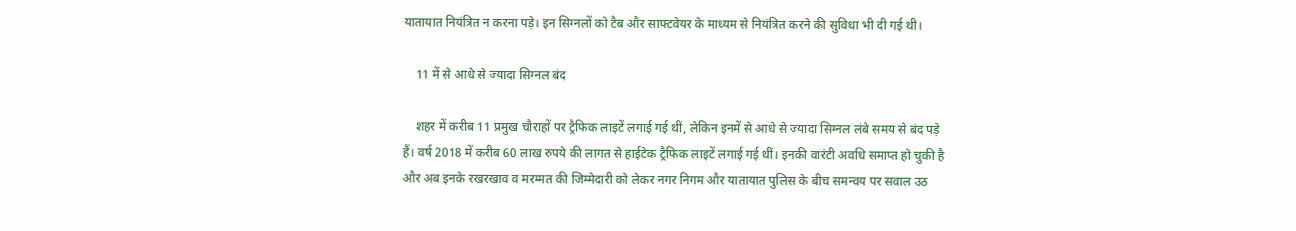यातायात नियंत्रित न करना पड़े। इन सिग्नलों को टैब और साफ्टवेयर के माध्यम से नियंत्रित करने की सुविधा भी दी गई थी।

    11 में से आधे से ज्यादा सिग्नल बंद

    शहर में करीब 11 प्रमुख चौराहों पर ट्रैफिक लाइटें लगाई गई थीं, लेकिन इनमें से आधे से ज्यादा सिग्नल लंबे समय से बंद पड़े हैं। वर्ष 2018 में करीब 60 लाख रुपये की लागत से हाईटेक ट्रैफिक लाइटें लगाई गई थीं। इनकी वारंटी अवधि समाप्त हो चुकी है और अब इनके रखरखाव व मरम्मत की जिम्मेदारी को लेकर नगर निगम और यातायात पुलिस के बीच समन्वय पर सवाल उठ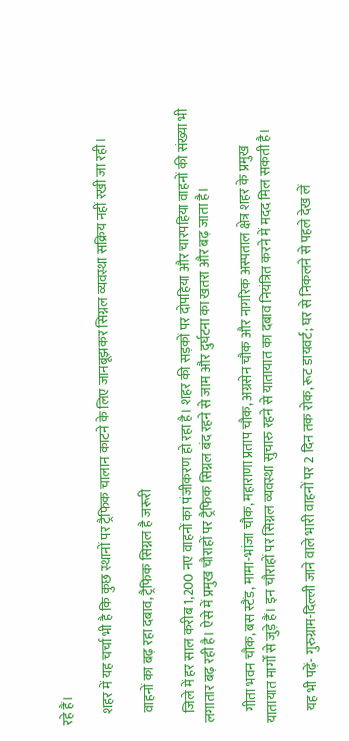रहे हैं।

    शहर में यह चर्चा भी है कि कुछ स्थानों पर ट्रैफिक चालान काटने के लिए जानबूझकर सिग्नल व्यवस्था सक्रिय नहीं रखी जा रही।

    वाहनों का बढ़ रहा दबाव, ट्रैफिक सिग्नल है जरूरी

    जिले में हर साल करीब 1,200 नए वाहनों का पंजीकरण हो रहा है। शहर की सड़कों पर दोपहिया और चारपहिया वाहनों की संख्या भी लगातार बढ़ रही है। ऐसे में प्रमुख चौराहों पर ट्रैफिक सिग्नल बंद रहने से जाम और दुर्घटना का खतरा और बढ़ जाता है।

    गीता भवन चौक, बस स्टैंड, मामा-भांजा चौक, महाराणा प्रताप चौक, अग्रसेन चौक और नागरिक अस्पताल क्षेत्र शहर के प्रमुख यातायात मार्गों से जुड़े हैं। इन चौराहों पर सिग्नल व्यवस्था सुचारु रहने से यातायात का दबाव नियंत्रित करने में मदद मिल सकती है।

    यह भी पढ़ें- गुरुग्राम-दिल्ली जाने वाले भारी वाहनों पर 2 दिन तक रोक, रूट डायवर्ट; घर से निकलने से पहले देख लें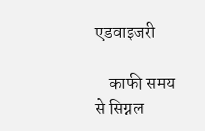एडवाइजरी

    काफी समय से सिग्नल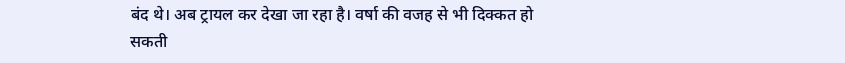बंद थे। अब ट्रायल कर देखा जा रहा है। वर्षा की वजह से भी दिक्कत हो सकती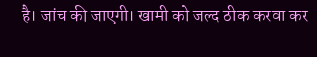है। जांच की जाएगी। खामी को जल्द ठीक करवा कर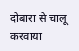दोबारा से चालू करवाया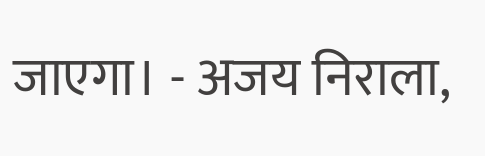जाएगा। - अजय निराला,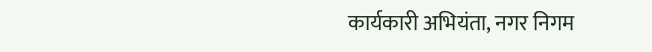कार्यकारी अभियंता, नगर निगम